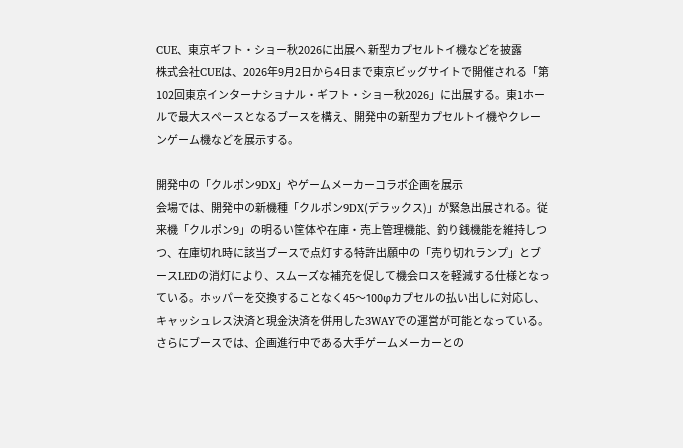CUE、東京ギフト・ショー秋2026に出展へ 新型カプセルトイ機などを披露
株式会社CUEは、2026年9月2日から4日まで東京ビッグサイトで開催される「第102回東京インターナショナル・ギフト・ショー秋2026」に出展する。東1ホールで最大スペースとなるブースを構え、開発中の新型カプセルトイ機やクレーンゲーム機などを展示する。

開発中の「クルポン9DX」やゲームメーカーコラボ企画を展示
会場では、開発中の新機種「クルポン9DX(デラックス)」が緊急出展される。従来機「クルポン9」の明るい筐体や在庫・売上管理機能、釣り銭機能を維持しつつ、在庫切れ時に該当ブースで点灯する特許出願中の「売り切れランプ」とブースLEDの消灯により、スムーズな補充を促して機会ロスを軽減する仕様となっている。ホッパーを交換することなく45〜100φカプセルの払い出しに対応し、キャッシュレス決済と現金決済を併用した3WAYでの運営が可能となっている。
さらにブースでは、企画進行中である大手ゲームメーカーとの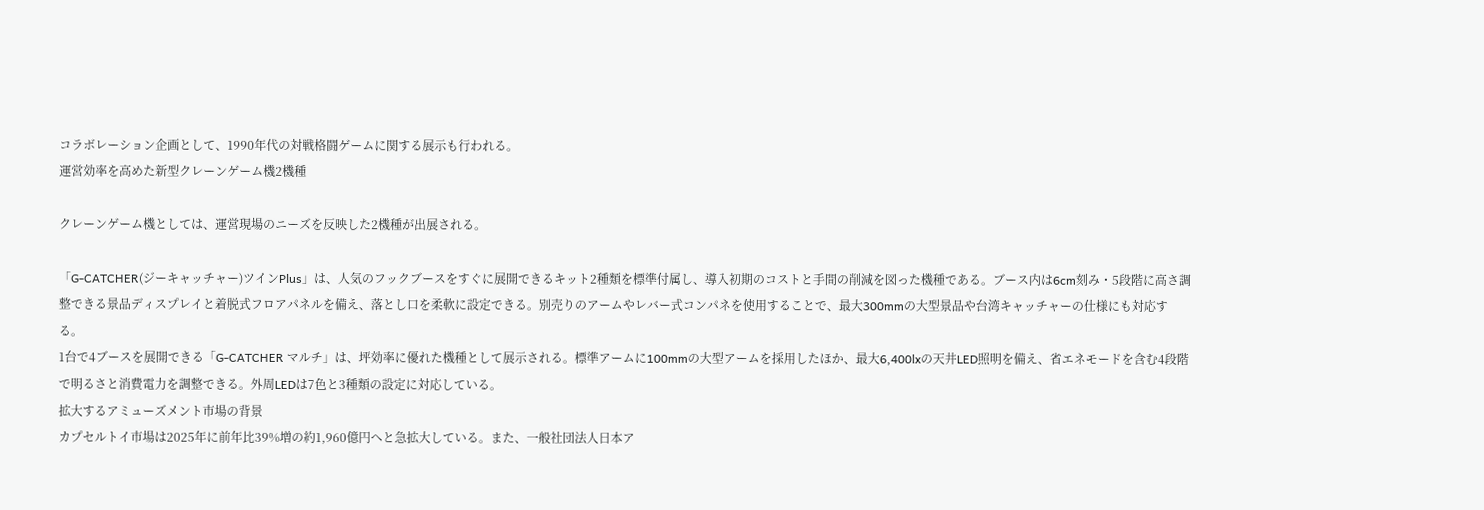コラボレーション企画として、1990年代の対戦格闘ゲームに関する展示も行われる。
運営効率を高めた新型クレーンゲーム機2機種

クレーンゲーム機としては、運営現場のニーズを反映した2機種が出展される。

「G-CATCHER(ジーキャッチャー)ツインPlus」は、人気のフックブースをすぐに展開できるキット2種類を標準付属し、導入初期のコストと手間の削減を図った機種である。ブース内は6cm刻み・5段階に高さ調整できる景品ディスプレイと着脱式フロアパネルを備え、落とし口を柔軟に設定できる。別売りのアームやレバー式コンパネを使用することで、最大300mmの大型景品や台湾キャッチャーの仕様にも対応する。
1台で4ブースを展開できる「G-CATCHER マルチ」は、坪効率に優れた機種として展示される。標準アームに100mmの大型アームを採用したほか、最大6,400lxの天井LED照明を備え、省エネモードを含む4段階で明るさと消費電力を調整できる。外周LEDは7色と3種類の設定に対応している。
拡大するアミューズメント市場の背景
カプセルトイ市場は2025年に前年比39%増の約1,960億円へと急拡大している。また、一般社団法人日本ア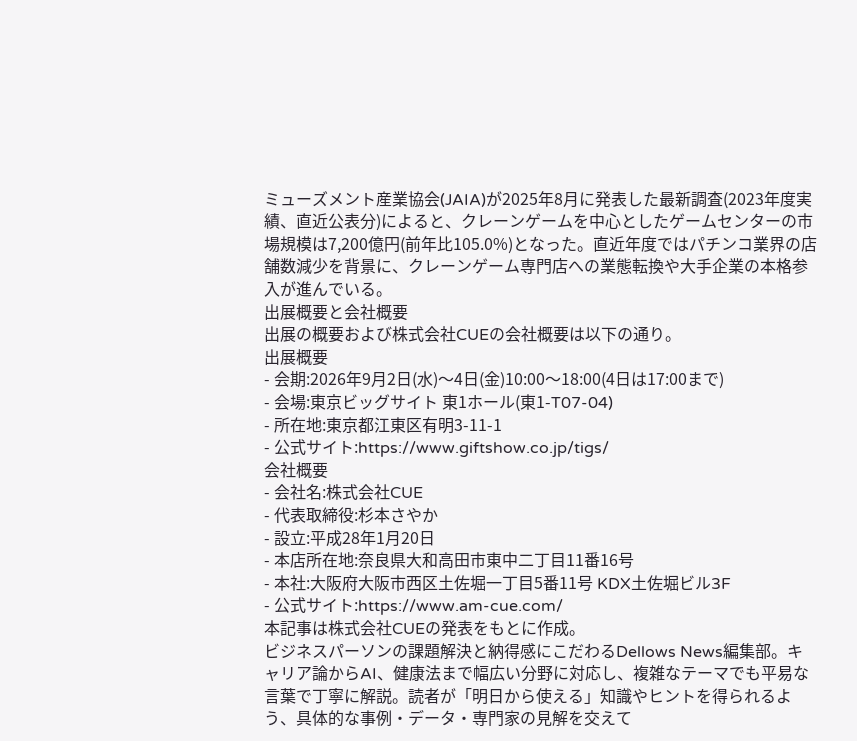ミューズメント産業協会(JAIA)が2025年8月に発表した最新調査(2023年度実績、直近公表分)によると、クレーンゲームを中心としたゲームセンターの市場規模は7,200億円(前年比105.0%)となった。直近年度ではパチンコ業界の店舗数減少を背景に、クレーンゲーム専門店への業態転換や大手企業の本格参入が進んでいる。
出展概要と会社概要
出展の概要および株式会社CUEの会社概要は以下の通り。
出展概要
- 会期:2026年9月2日(水)〜4日(金)10:00〜18:00(4日は17:00まで)
- 会場:東京ビッグサイト 東1ホール(東1-T07-04)
- 所在地:東京都江東区有明3-11-1
- 公式サイト:https://www.giftshow.co.jp/tigs/
会社概要
- 会社名:株式会社CUE
- 代表取締役:杉本さやか
- 設立:平成28年1月20日
- 本店所在地:奈良県大和高田市東中二丁目11番16号
- 本社:大阪府大阪市西区土佐堀一丁目5番11号 KDX土佐堀ビル3F
- 公式サイト:https://www.am-cue.com/
本記事は株式会社CUEの発表をもとに作成。
ビジネスパーソンの課題解決と納得感にこだわるDellows News編集部。キャリア論からAI、健康法まで幅広い分野に対応し、複雑なテーマでも平易な言葉で丁寧に解説。読者が「明日から使える」知識やヒントを得られるよう、具体的な事例・データ・専門家の見解を交えて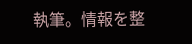執筆。情報を整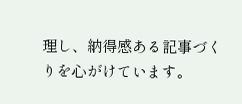理し、納得感ある記事づくりを心がけています。